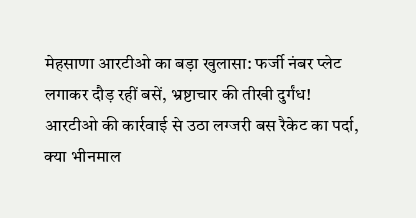मेहसाणा आरटीओ का बड़ा खुलासा: फर्जी नंबर प्लेट लगाकर दौड़ रहीं बसें, भ्रष्टाचार की तीखी दुर्गंध! आरटीओ की कार्रवाई से उठा लग्जरी बस रैकेट का पर्दा, क्या भीनमाल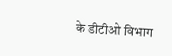के डीटीओ विभाग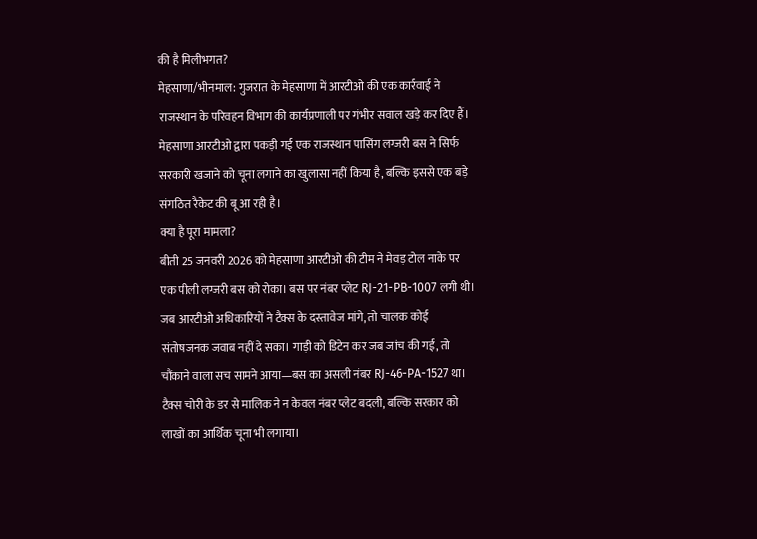की है मिलीभगत?
मेहसाणा/भीनमाल: गुजरात के मेहसाणा में आरटीओ की एक कार्रवाई ने राजस्थान के परिवहन विभाग की कार्यप्रणाली पर गंभीर सवाल खड़े कर दिए हैं। मेहसाणा आरटीओ द्वारा पकड़ी गई एक राजस्थान पासिंग लग्जरी बस ने सिर्फ सरकारी खजाने को चूना लगाने का खुलासा नहीं किया है, बल्कि इससे एक बड़े संगठित रैकेट की बू आ रही है।
क्या है पूरा मामला?
बीती 25 जनवरी 2026 को मेहसाणा आरटीओ की टीम ने मेवड़ टोल नाके पर एक पीली लग्जरी बस को रोका। बस पर नंबर प्लेट RJ-21-PB-1007 लगी थी। जब आरटीओ अधिकारियों ने टैक्स के दस्तावेज मांगे, तो चालक कोई संतोषजनक जवाब नहीं दे सका। गाड़ी को डिटेन कर जब जांच की गई, तो चौंकाने वाला सच सामने आया—बस का असली नंबर RJ-46-PA-1527 था। टैक्स चोरी के डर से मालिक ने न केवल नंबर प्लेट बदली, बल्कि सरकार को लाखों का आर्थिक चूना भी लगाया।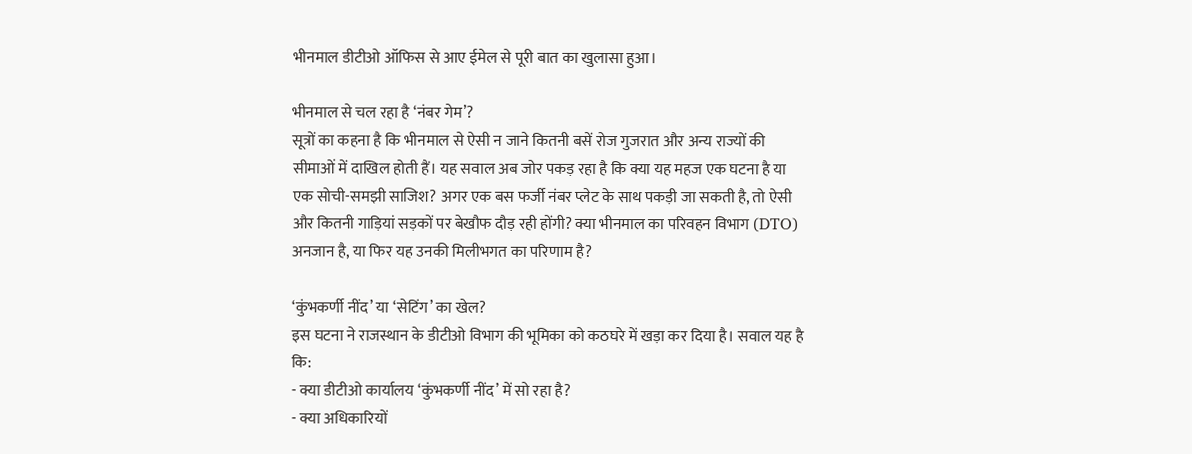भीनमाल डीटीओ ऑफिस से आए ईमेल से पूरी बात का खुलासा हुआ।

भीनमाल से चल रहा है ‘नंबर गेम’?
सूत्रों का कहना है कि भीनमाल से ऐसी न जाने कितनी बसें रोज गुजरात और अन्य राज्यों की सीमाओं में दाखिल होती हैं। यह सवाल अब जोर पकड़ रहा है कि क्या यह महज एक घटना है या एक सोची-समझी साजिश? अगर एक बस फर्जी नंबर प्लेट के साथ पकड़ी जा सकती है, तो ऐसी और कितनी गाड़ियां सड़कों पर बेखौफ दौड़ रही होंगी? क्या भीनमाल का परिवहन विभाग (DTO) अनजान है, या फिर यह उनकी मिलीभगत का परिणाम है?

‘कुंभकर्णी नींद’ या ‘सेटिंग’ का खेल?
इस घटना ने राजस्थान के डीटीओ विभाग की भूमिका को कठघरे में खड़ा कर दिया है। सवाल यह है कि:
- क्या डीटीओ कार्यालय ‘कुंभकर्णी नींद’ में सो रहा है?
- क्या अधिकारियों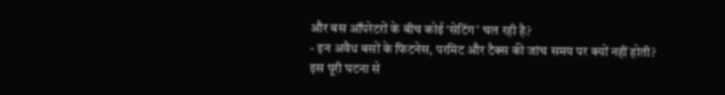और बस ऑपरेटरों के बीच कोई ‘सेटिंग’ चल रही है?
- इन अवैध बसों के फिटनेस, परमिट और टैक्स की जांच समय पर क्यों नहीं होती?
इस पूरी घटना से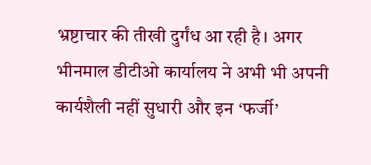भ्रष्टाचार की तीखी दुर्गंध आ रही है। अगर भीनमाल डीटीओ कार्यालय ने अभी भी अपनी कार्यशैली नहीं सुधारी और इन ‘फर्जी’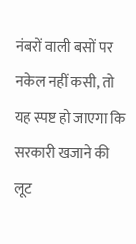नंबरों वाली बसों पर नकेल नहीं कसी, तो यह स्पष्ट हो जाएगा कि सरकारी खजाने की लूट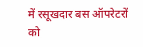में रसूखदार बस ऑपरेटरों को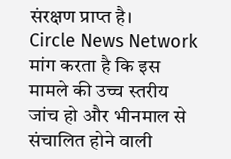संरक्षण प्राप्त है।
Circle News Network मांग करता है कि इस मामले की उच्च स्तरीय जांच हो और भीनमाल से संचालित होने वाली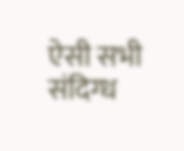ऐसी सभी संदिग्ध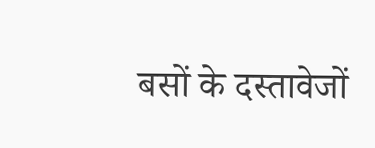बसों के दस्तावेजों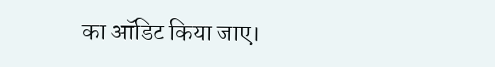का ऑडिट किया जाए।